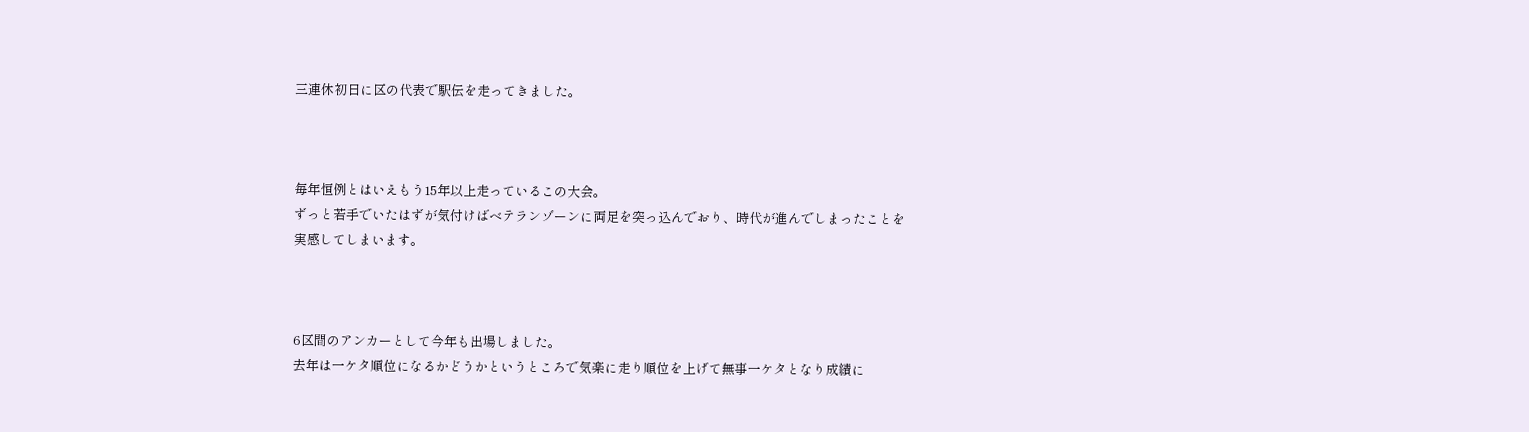三連休初日に区の代表で駅伝を走ってきました。



毎年恒例とはいえもう15年以上走っているこの大会。
ずっと若手でいたはずが気付けばベテランゾーンに両足を突っ込んでおり、時代が進んでしまったことを実感してしまいます。



6区間のアンカーとして今年も出場しました。
去年は一ケタ順位になるかどうかというところで気楽に走り順位を上げて無事一ケタとなり成績に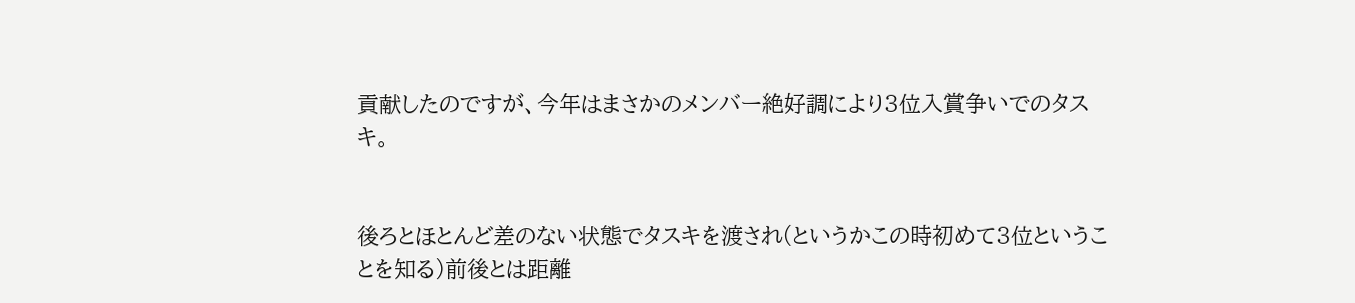貢献したのですが、今年はまさかのメンバー絶好調により3位入賞争いでのタスキ。


後ろとほとんど差のない状態でタスキを渡され(というかこの時初めて3位ということを知る)前後とは距離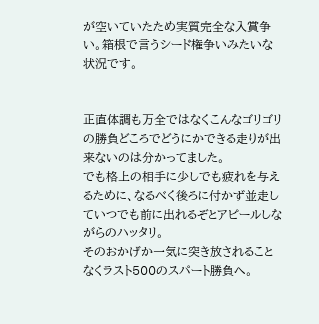が空いていたため実質完全な入賞争い。箱根で言うシード権争いみたいな状況です。


正直体調も万全ではなくこんなゴリゴリの勝負どころでどうにかできる走りが出来ないのは分かってました。
でも格上の相手に少しでも疲れを与えるために、なるべく後ろに付かず並走していつでも前に出れるぞとアピールしながらのハッタリ。
そのおかげか一気に突き放されることなくラスト500のスパート勝負へ。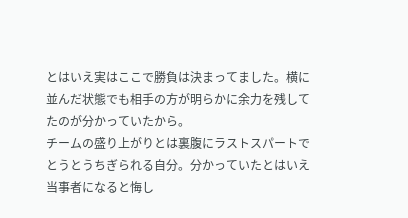とはいえ実はここで勝負は決まってました。横に並んだ状態でも相手の方が明らかに余力を残してたのが分かっていたから。
チームの盛り上がりとは裏腹にラストスパートでとうとうちぎられる自分。分かっていたとはいえ当事者になると悔し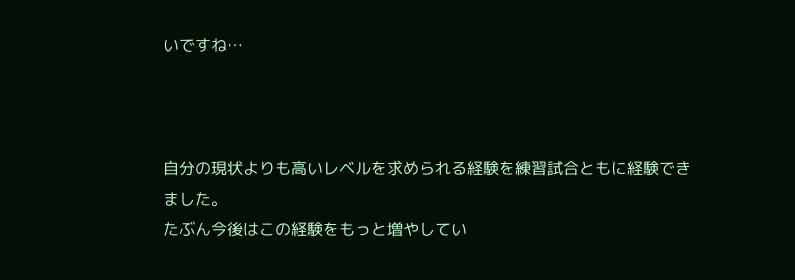いですね…



自分の現状よりも高いレベルを求められる経験を練習試合ともに経験できました。
たぶん今後はこの経験をもっと増やしてい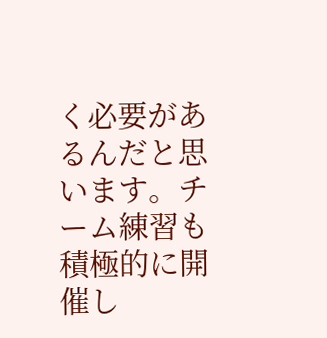く必要があるんだと思います。チーム練習も積極的に開催し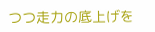つつ走力の底上げを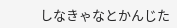しなきゃなとかんじた